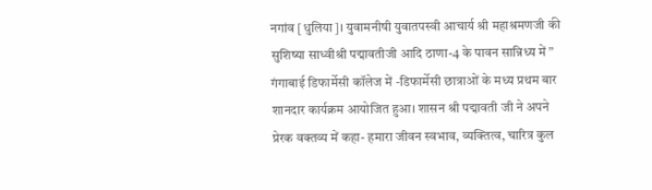नगांव [धुलिया]। युवामनीषी युवातपस्वी आचार्य श्री महाश्रमणजी की सुशिष्या साध्वीश्री पद्मावतीजी आदि ठाणा-4 के पावन सान्निध्य में ” गंगाबाई डिफार्मेसी कॉलेज में -डिफार्मेसी छात्राओं के मध्य प्रथम बार शानदार कार्यक्रम आयोजित हुआ। शासन श्री पद्मावती जी ने अपने प्रेरक वक्तव्य में कहा- हमारा जीवन स्वभाव, व्यक्तित्व, चारित्र कुल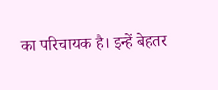का परिचायक है। इन्हें बेहतर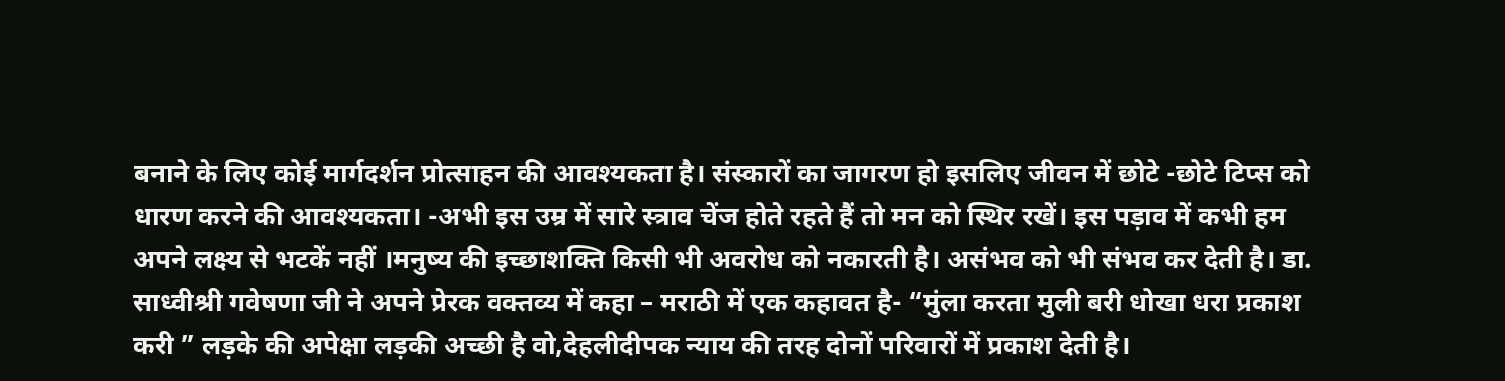बनाने के लिए कोई मार्गदर्शन प्रोत्साहन की आवश्यकता है। संस्कारों का जागरण हो इसलिए जीवन में छोटे -छोटे टिप्स को धारण करने की आवश्यकता। -अभी इस उम्र में सारे स्त्राव चेंज होते रहते हैं तो मन को स्थिर रखें। इस पड़ाव में कभी हम अपने लक्ष्य से भटकें नहीं ।मनुष्य की इच्छाशक्ति किसी भी अवरोध को नकारती है। असंभव को भी संभव कर देती है। डा. साध्वीश्री गवेषणा जी ने अपने प्रेरक वक्तव्य में कहा – मराठी में एक कहावत है- “मुंला करता मुली बरी धोखा धरा प्रकाश करी ” लड़के की अपेक्षा लड़की अच्छी है वो,देहलीदीपक न्याय की तरह दोनों परिवारों में प्रकाश देती है।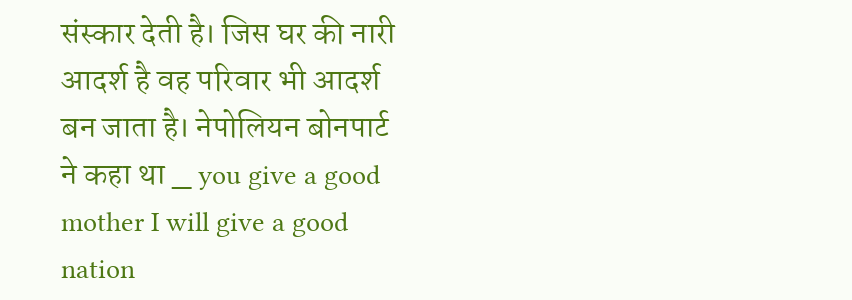संस्कार देती है। जिस घर की नारी आदर्श है वह परिवार भी आदर्श बन जाता है। नेपोलियन बोनपार्ट ने कहा था _ you give a good mother I will give a good nation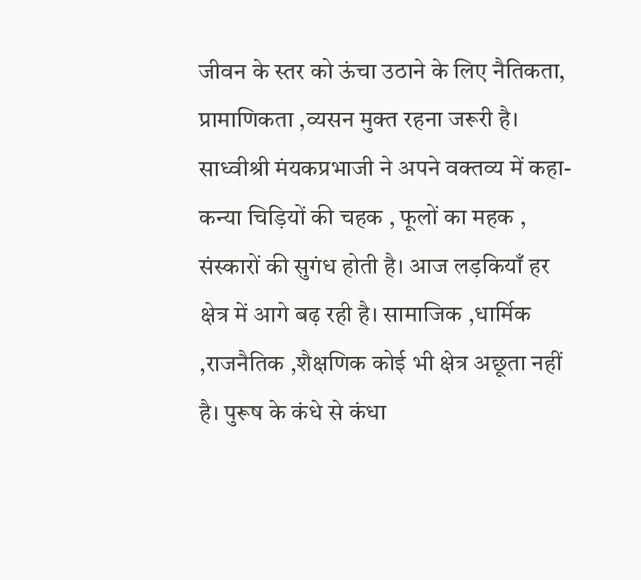जीवन के स्तर को ऊंचा उठाने के लिए नैतिकता, प्रामाणिकता ,व्यसन मुक्त रहना जरूरी है।
साध्वीश्री मंयकप्रभाजी ने अपने वक्तव्य में कहा- कन्या चिड़ियों की चहक , फूलों का महक , संस्कारों की सुगंध होती है। आज लड़कियाँ हर क्षेत्र में आगे बढ़ रही है। सामाजिक ,धार्मिक ,राजनैतिक ,शैक्षणिक कोई भी क्षेत्र अछूता नहीं है। पुरूष के कंधे से कंधा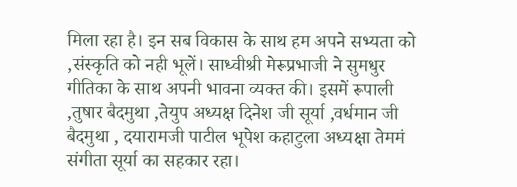मिला रहा है। इन सब विकास के साथ हम अपने सभ्यता को ,संस्कृति को नही भूलें। साध्वीश्री मेरूप्रभाजी ने सुमधुर गीतिका के साथ अपनी भावना व्यक्त की। इसमें रूपाली ,तुषार बैदमुथा ,तेयुप अध्यक्ष दिनेश जी सूर्या ,वर्धमान जी बैदमुथा , दयारामजी पाटील भूपेश कहाटुला अध्यक्षा तेममं संगीता सूर्या का सहकार रहा।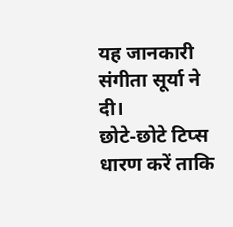यह जानकारी संगीता सूर्या ने दी।
छोटे-छोटे टिप्स धारण करें ताकि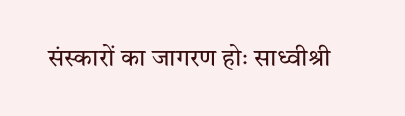संस्कारों का जागरण होः साध्वीश्री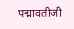पद्मावतीजी